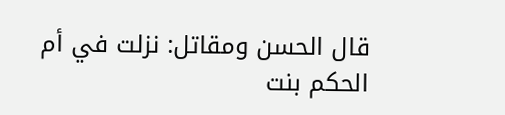قال الحسن ومقاتل: نزلت في أم الحكم بنت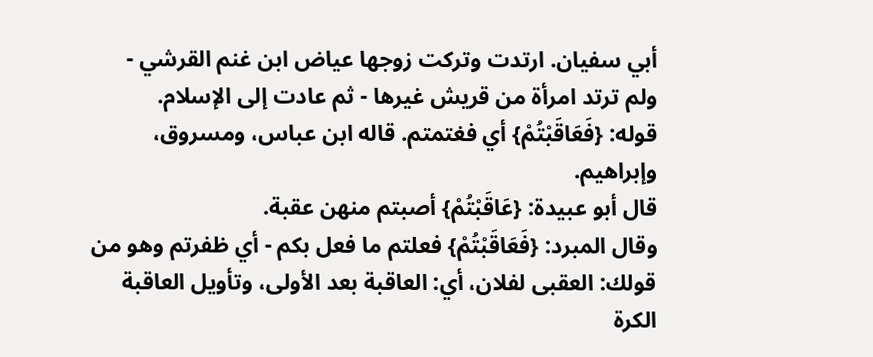أبي سفيان. ارتدت وتركت زوجها عياض ابن غنم القرشي - ولم ترتد امرأة من قريش غيرها - ثم عادت إلى الإسلام.
قوله: {فَعَاقَبْتُمْ} أي فغتمتم. قاله ابن عباس، ومسروق، وإبراهيم.
قال أبو عبيدة: {عَاقَبْتُمْ} أصبتم منهن عقبة.
وقال المبرد: {فَعَاقَبْتُمْ} فعلتم ما فعل بكم - أي ظفرتم وهو من قولك: العقبى لفلان، أي: العاقبة بعد الأولى، وتأويل العاقبة الكرة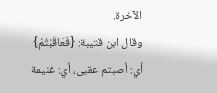الآخرة.
وقال ابن قتيبة: {فَعَاقَبْتُمْ} أي: أصبتم عقبى، أي: غنيمة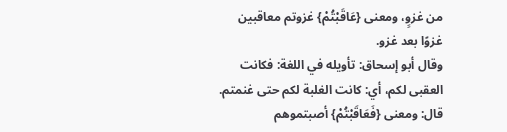من غزوٍ، ومعنى {عَاقَبْتُمْ} غزوتم معاقبين غزوًا بعد غزو.
وقال أبو إسحاق: تأويله في اللغة: فكانت العقبى لكم، أي: كانت الغلبة لكم حتى غنمتم. قال: ومعنى {فَعَاقَبْتُمْ} أصبتموهم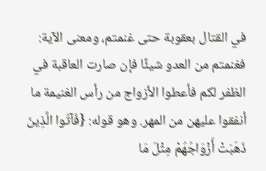في القتال بعقوبة حتى غنمتم، ومعنى الآية: فغنمتم من العدو شيئًا فإن صارت العاقبة في الظفر لكم فأعطوا الأزواج من رأس الغنيمة ما أنفقوا عليهن من المهر. وهو قوله: {فَآتُوا الَّذِينَ ذَهَبَتْ أَزْوَاجُهُمْ مِثْلَ مَا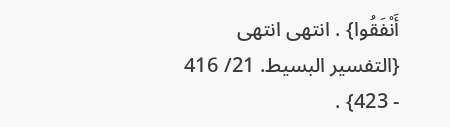أَنْفَقُوا} . انتهى انتهى {التفسير البسيط. 21/ 416 - 423} .